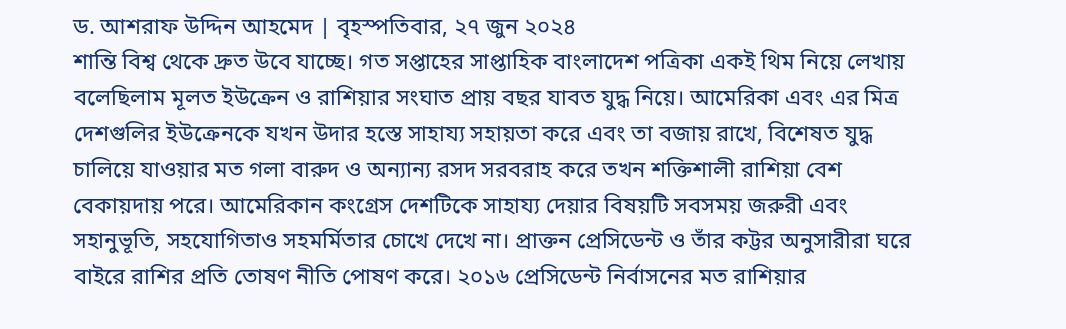ড. আশরাফ উদ্দিন আহমেদ | বৃহস্পতিবার, ২৭ জুন ২০২৪
শান্তি বিশ্ব থেকে দ্রুত উবে যাচ্ছে। গত সপ্তাহের সাপ্তাহিক বাংলাদেশ পত্রিকা একই থিম নিয়ে লেখায় বলেছিলাম মূলত ইউক্রেন ও রাশিয়ার সংঘাত প্রায় বছর যাবত যুদ্ধ নিয়ে। আমেরিকা এবং এর মিত্র দেশগুলির ইউক্রেনকে যখন উদার হস্তে সাহায্য সহায়তা করে এবং তা বজায় রাখে, বিশেষত যুদ্ধ চালিয়ে যাওয়ার মত গলা বারুদ ও অন্যান্য রসদ সরবরাহ করে তখন শক্তিশালী রাশিয়া বেশ বেকায়দায় পরে। আমেরিকান কংগ্রেস দেশটিকে সাহায্য দেয়ার বিষয়টি সবসময় জরুরী এবং সহানুভূতি, সহযোগিতাও সহমর্মিতার চোখে দেখে না। প্রাক্তন প্রেসিডেন্ট ও তাঁর কট্টর অনুসারীরা ঘরে বাইরে রাশির প্রতি তোষণ নীতি পোষণ করে। ২০১৬ প্রেসিডেন্ট নির্বাসনের মত রাশিয়ার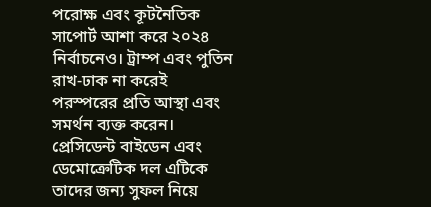পরোক্ষ এবং কূটনৈতিক সাপোর্ট আশা করে ২০২৪ নির্বাচনেও। ট্রাম্প এবং পুতিন রাখ-ঢাক না করেই পরস্পরের প্রতি আস্থা এবং সমর্থন ব্যক্ত করেন। প্রেসিডেন্ট বাইডেন এবং ডেমোক্রেটিক দল এটিকে তাদের জন্য সুফল নিয়ে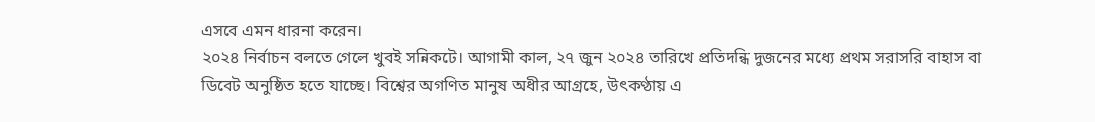এসবে এমন ধারনা করেন।
২০২৪ নির্বাচন বলতে গেলে খুবই সন্নিকটে। আগামী কাল, ২৭ জুন ২০২৪ তারিখে প্রতিদন্ধি দুজনের মধ্যে প্রথম সরাসরি বাহাস বা ডিবেট অনুষ্ঠিত হতে যাচ্ছে। বিশ্বের অগণিত মানুষ অধীর আগ্রহে, উৎকণ্ঠায় এ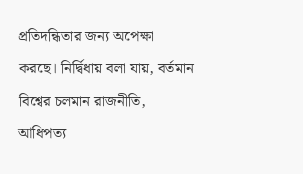প্রতিদন্ধিতার জন্য অপেক্ষা করছে। নির্দ্বিধায় বলা যায়, বর্তমান বিশ্বের চলমান রাজনীতি, আধিপত্য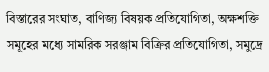বিস্তারের সংঘাত, বাণিজ্য বিষয়ক প্রতিযোগিতা, অক্ষশক্তি সমূহের মধ্যে সামরিক সরঞ্জাম বিক্রির প্রতিযোগিতা, সমুদ্রে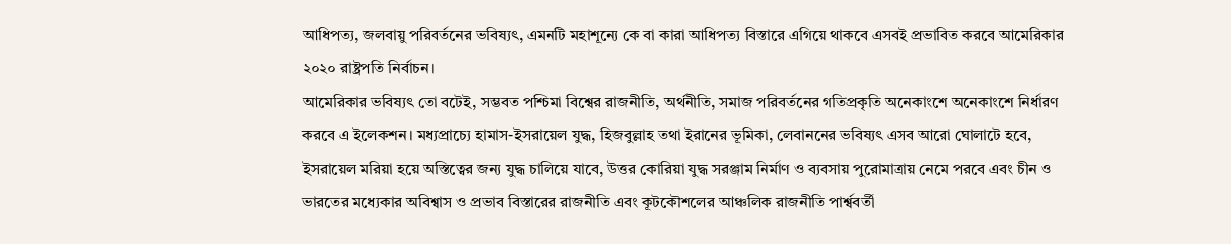আধিপত্য, জলবায়ু পরিবর্তনের ভবিষ্যৎ, এমনটি মহাশূন্যে কে বা কারা আধিপত্য বিস্তারে এগিয়ে থাকবে এসবই প্রভাবিত করবে আমেরিকার ২০২০ রাষ্ট্রপতি নির্বাচন।
আমেরিকার ভবিষ্যৎ তো বটেই, সম্ভবত পশ্চিমা বিশ্বের রাজনীতি, অর্থনীতি, সমাজ পরিবর্তনের গতিপ্রকৃতি অনেকাংশে অনেকাংশে নির্ধারণ করবে এ ইলেকশন। মধ্যপ্রাচ্যে হামাস-ইসরায়েল যুদ্ধ, হিজবুল্লাহ তথা ইরানের ভূমিকা, লেবাননের ভবিষ্যৎ এসব আরো ঘোলাটে হবে, ইসরায়েল মরিয়া হয়ে অস্তিত্বের জন্য যুদ্ধ চালিয়ে যাবে, উত্তর কোরিয়া যুদ্ধ সরঞ্জাম নির্মাণ ও ব্যবসায় পুরোমাত্রায় নেমে পরবে এবং চীন ও ভারতের মধ্যেকার অবিশ্বাস ও প্রভাব বিস্তারের রাজনীতি এবং কূটকৌশলের আঞ্চলিক রাজনীতি পার্শ্ববর্তী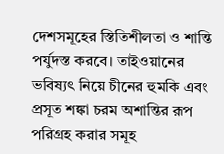দেশসমূহের স্তিতিশীলতা ও শান্তি পর্যুদস্ত করবে। তাইওয়ানের ভবিষ্যৎ নিয়ে চীনের হুমকি এবং প্রসূত শঙ্কা চরম অশান্তির রূপ পরিগ্রহ করার সমূহ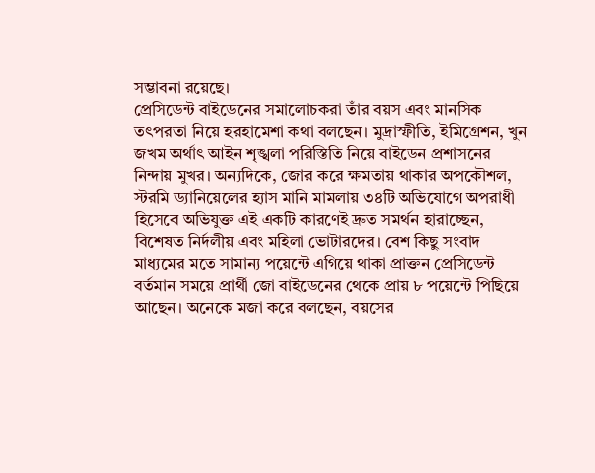সম্ভাবনা রয়েছে।
প্রেসিডেন্ট বাইডেনের সমালোচকরা তাঁর বয়স এবং মানসিক তৎপরতা নিয়ে হরহামেশা কথা বলছেন। মুদ্রাস্ফীতি, ইমিগ্রেশন, খুন জখম অর্থাৎ আইন শৃঙ্খলা পরিস্তিতি নিয়ে বাইডেন প্রশাসনের নিন্দায় মুখর। অন্যদিকে, জোর করে ক্ষমতায় থাকার অপকৌশল, স্টরমি ড্যানিয়েলের হ্যাস মানি মামলায় ৩৪টি অভিযোগে অপরাধী হিসেবে অভিযুক্ত এই একটি কারণেই দ্রুত সমর্থন হারাচ্ছেন, বিশেষত নির্দলীয় এবং মহিলা ভোটারদের। বেশ কিছু সংবাদ মাধ্যমের মতে সামান্য পয়েন্টে এগিয়ে থাকা প্রাক্তন প্রেসিডেন্ট বর্তমান সময়ে প্রার্থী জো বাইডেনের থেকে প্রায় ৮ পয়েন্টে পিছিয়ে আছেন। অনেকে মজা করে বলছেন, বয়সের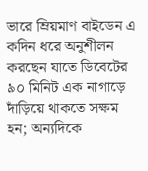ভারে ম্রিয়মাণ বাইডেন এ কদিন ধরে অনুশীলন করছেন যাতে ডিবেটের ৯০ মিনিট এক নাগাড়ে দাঁড়িয়ে থাকতে সক্ষম হন; অন্যদিকে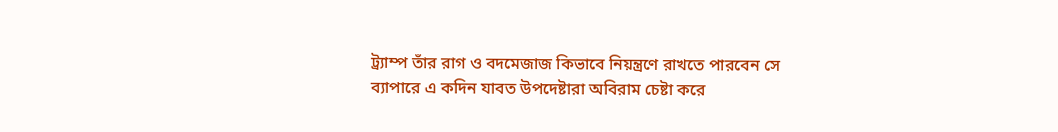ট্র্যাম্প তাঁর রাগ ও বদমেজাজ কিভাবে নিয়ন্ত্রণে রাখতে পারবেন সে ব্যাপারে এ কদিন যাবত উপদেষ্টারা অবিরাম চেষ্টা করে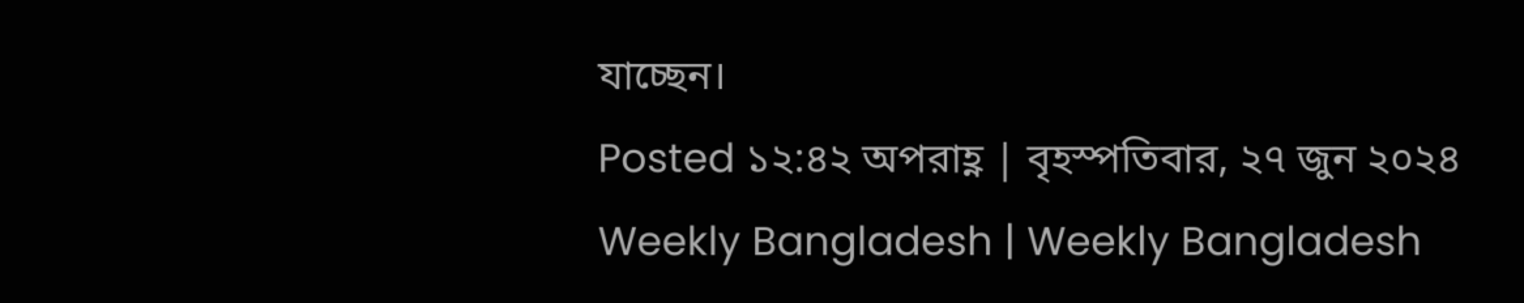যাচ্ছেন।
Posted ১২:৪২ অপরাহ্ণ | বৃহস্পতিবার, ২৭ জুন ২০২৪
Weekly Bangladesh | Weekly Bangladesh